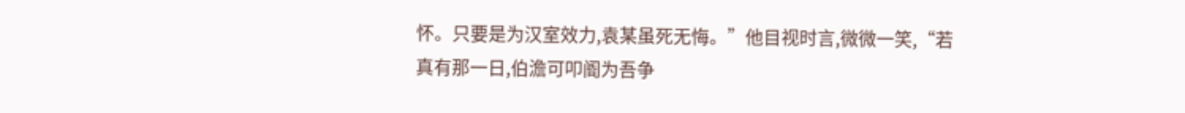怀。只要是为汉室效力,袁某虽死无悔。”他目视时言,微微一笑,“若真有那一日,伯澹可叩阍为吾争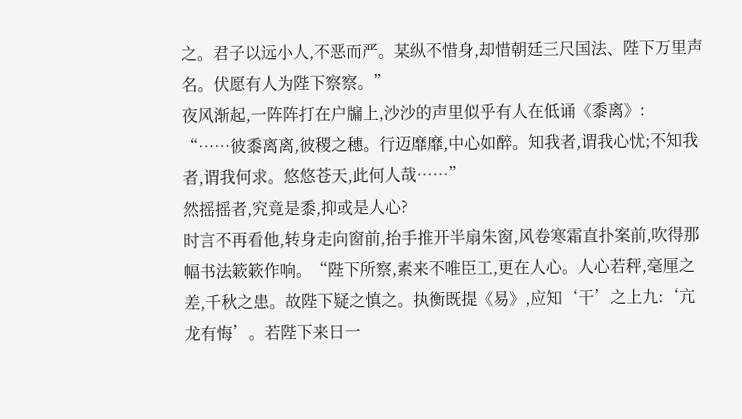之。君子以远小人,不恶而严。某纵不惜身,却惜朝廷三尺国法、陛下万里声名。伏愿有人为陛下察察。”
夜风渐起,一阵阵打在户牖上,沙沙的声里似乎有人在低诵《黍离》:
“……彼黍离离,彼稷之穗。行迈靡靡,中心如醉。知我者,谓我心忧;不知我者,谓我何求。悠悠苍天,此何人哉……”
然摇摇者,究竟是黍,抑或是人心?
时言不再看他,转身走向窗前,抬手推开半扇朱窗,风卷寒霜直扑案前,吹得那幅书法簌簌作响。“陛下所察,素来不唯臣工,更在人心。人心若秤,毫厘之差,千秋之患。故陛下疑之慎之。执衡既提《易》,应知‘干’之上九:‘亢龙有悔’。若陛下来日一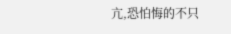亢,恐怕悔的不只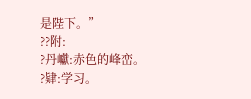是陛下。”
??附:
?丹巘:赤色的峰峦。
?肄:学习。